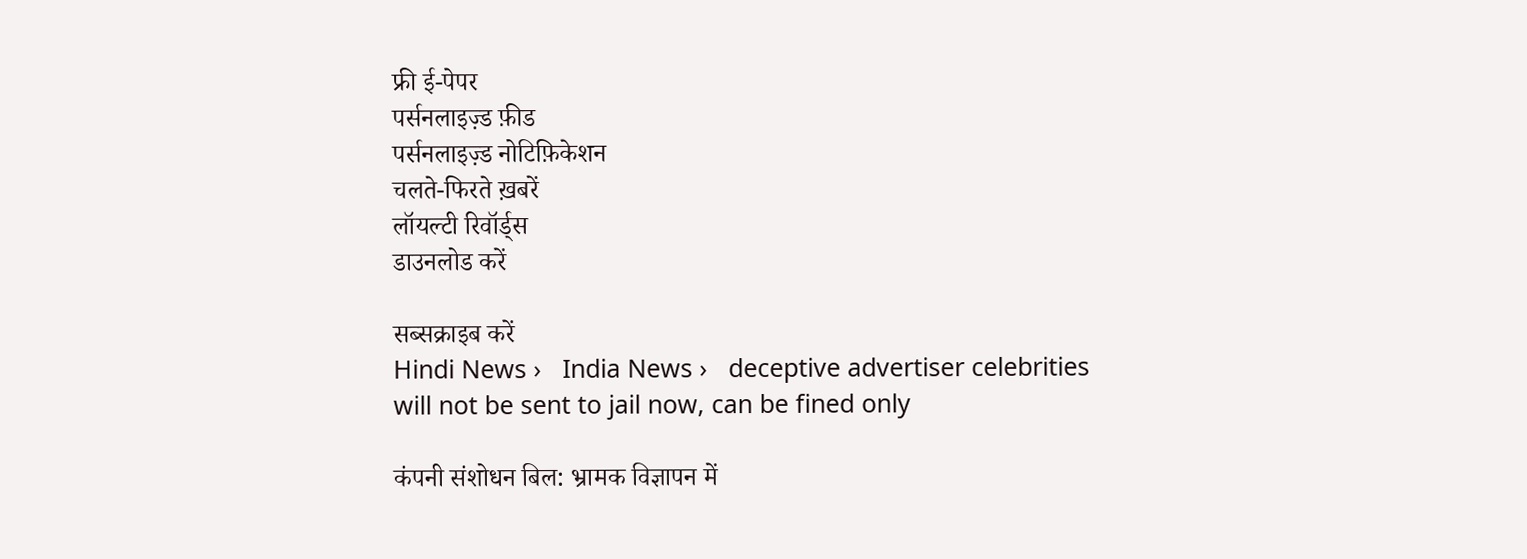फ्री ई-पेपर
पर्सनलाइज़्ड फ़ीड
पर्सनलाइज़्ड नोटिफ़िकेशन
चलते-फिरते ख़बरें
लॉयल्टी रिवॉर्ड्स
डाउनलोड करें

सब्सक्राइब करें
Hindi News ›   India News ›   deceptive advertiser celebrities will not be sent to jail now, can be fined only

कंपनी संशोधन बिल: भ्रामक विज्ञापन में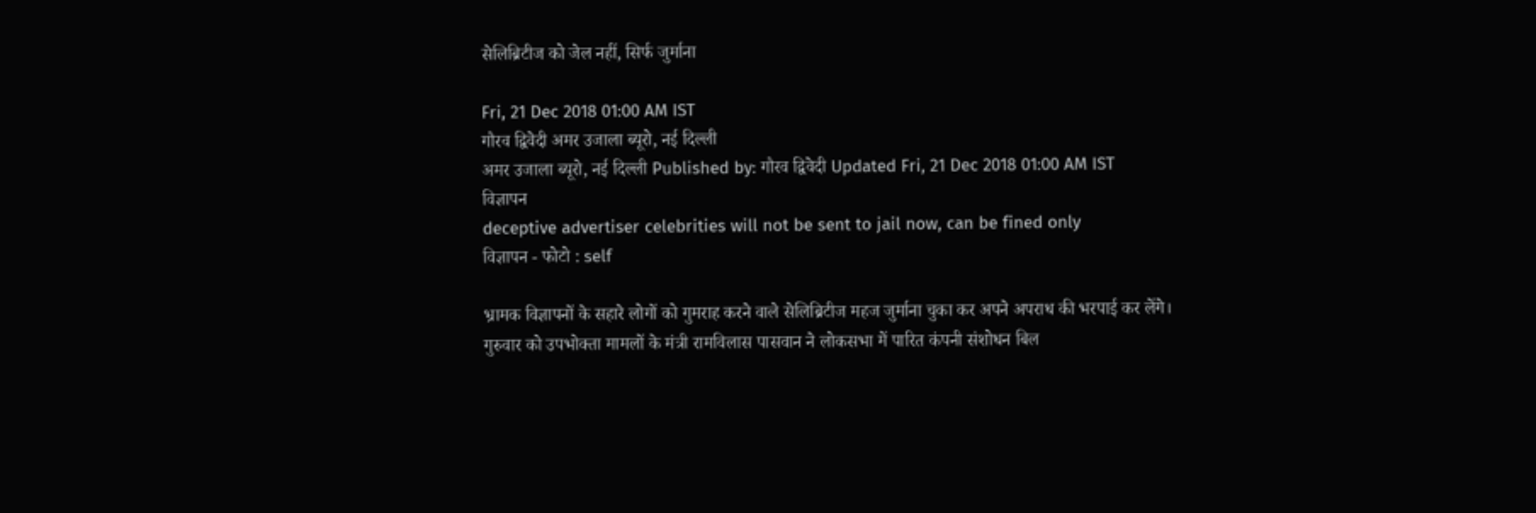सेलिब्रिटीज को जेल नहीं, सिर्फ जुर्माना

Fri, 21 Dec 2018 01:00 AM IST
गौरव द्विवेदी अमर उजाला ब्यूरो, नई दिल्ली
अमर उजाला ब्यूरो, नई दिल्ली Published by: गौरव द्विवेदी Updated Fri, 21 Dec 2018 01:00 AM IST
विज्ञापन
deceptive advertiser celebrities will not be sent to jail now, can be fined only
विज्ञापन - फोटो : self

भ्रामक विज्ञापनों के सहारे लोगों को गुमराह करने वाले सेलिब्रिटीज महज जुर्माना चुका कर अपने अपराध की भरपाई कर लेंगे। गुरुवार को उपभोक्ता मामलों के मंत्री रामविलास पासवान ने लोकसभा में पारित कंपनी संशोधन बिल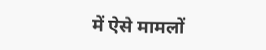में ऐसे मामलों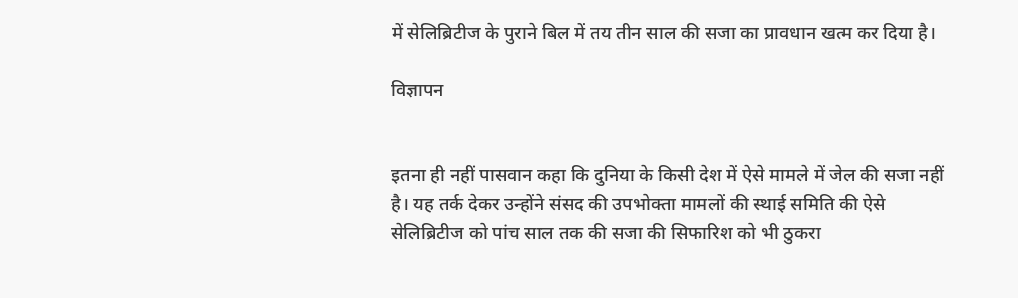में सेलिब्रिटीज के पुराने बिल में तय तीन साल की सजा का प्रावधान खत्म कर दिया है।

विज्ञापन


इतना ही नहीं पासवान कहा कि दुनिया के किसी देश में ऐसे मामले में जेल की सजा नहीं है। यह तर्क देकर उन्होंने संसद की उपभोक्ता मामलों की स्थाई समिति की ऐसे सेलिब्रिटीज को पांच साल तक की सजा की सिफारिश को भी ठुकरा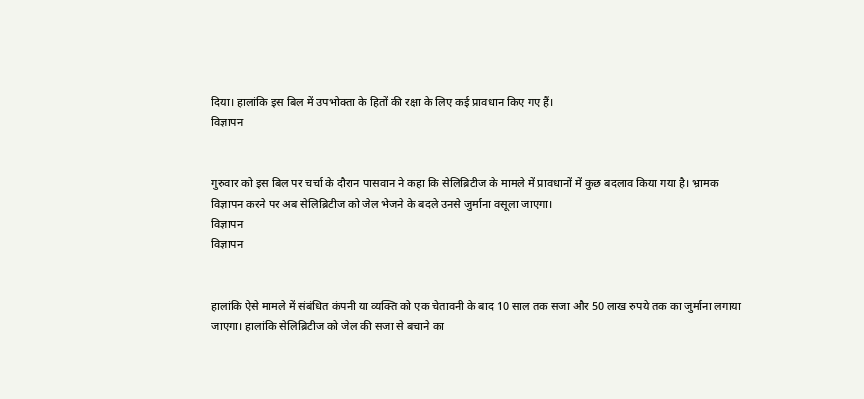दिया। हालांकि इस बिल में उपभोक्ता के हितों की रक्षा के लिए कई प्रावधान किए गए हैं।
विज्ञापन


गुरुवार को इस बिल पर चर्चा के दौरान पासवान ने कहा कि सेलिब्रिटीज के मामले में प्रावधानों में कुछ बदलाव किया गया है। भ्रामक विज्ञापन करने पर अब सेलिब्रिटीज को जेल भेजने के बदले उनसे जुर्माना वसूला जाएगा।
विज्ञापन
विज्ञापन


हालांकि ऐसे मामले में संबंधित कंपनी या व्यक्ति को एक चेतावनी के बाद 10 साल तक सजा और 50 लाख रुपये तक का जुर्माना लगाया जाएगा। हालांकि सेलिब्रिटीज को जेल की सजा से बचाने का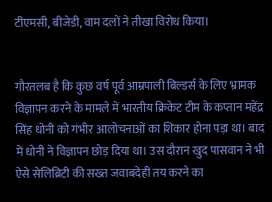टीएमसी, बीजेडी, वाम दलों ने तीखा विरोध किया।


गौरतलब है कि कुछ वर्ष पूर्व आम्रपाली बिल्डर्स के लिए भ्रामक विज्ञापन करने के मामले में भारतीय क्रिकेट टीम के कप्तान महेंद्र सिंह धोनी को गंभीर आलोचनाओं का शिकार होना पड़ा था। बाद में धोनी ने विज्ञापन छोड़ दिया था। उस दौरान खुद पासवान ने भी ऐसे सेलिब्रिटी की सख्त जवाबदेही तय करने का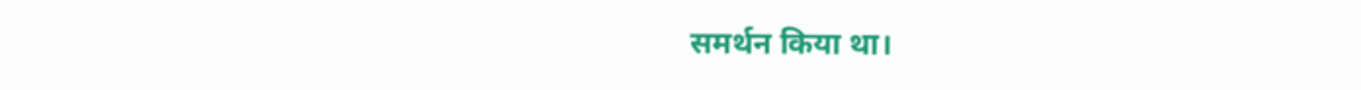समर्थन किया था।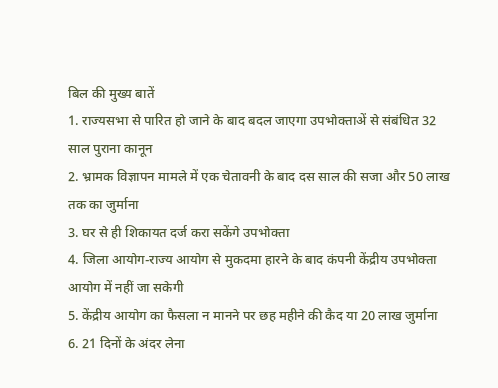बिल की मुख्य बातें
1. राज्यसभा से पारित हो जाने के बाद बदल जाएगा उपभोक्ताअें से संबंधित 32 साल पुराना कानून
2. भ्रामक विज्ञापन मामले में एक चेतावनी के बाद दस साल की सजा और 50 लाख तक का जुर्माना
3. घर से ही शिकायत दर्ज करा सकेंगे उपभोक्ता
4. जिला आयोग-राज्य आयोग से मुकदमा हारने के बाद कंपनी केंद्रीय उपभोक्ता आयोग में नहीं जा सकेगी
5. केंद्रीय आयोग का फैसला न मानने पर छह महीने की कैद या 20 लाख जुर्माना
6. 21 दिनों के अंदर लेना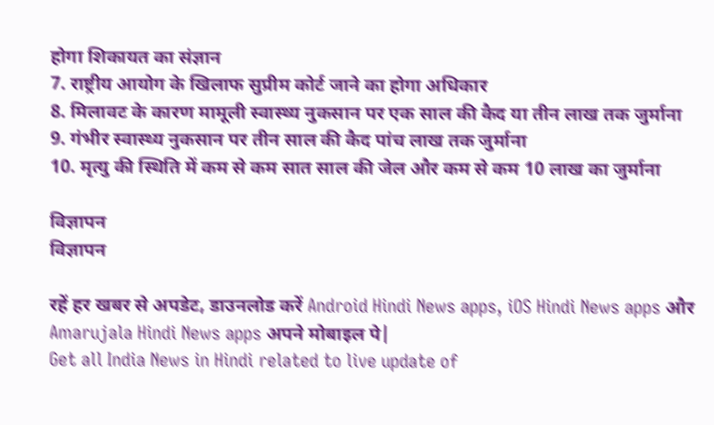होगा शिकायत का संज्ञान
7. राष्ट्रीय आयोग के खिलाफ सुप्रीम कोर्ट जाने का होगा अधिकार
8. मिलावट के कारण मामूली स्वास्थ्य नुकसान पर एक साल की कैद या तीन लाख तक जुर्माना
9. गंभीर स्वास्थ्य नुकसान पर तीन साल की कैद पांच लाख तक जुर्माना
10. मृत्यु की स्थिति में कम से कम सात साल की जेल और कम से कम 10 लाख का जुर्माना

विज्ञापन
विज्ञापन

रहें हर खबर से अपडेट, डाउनलोड करें Android Hindi News apps, iOS Hindi News apps और Amarujala Hindi News apps अपने मोबाइल पे|
Get all India News in Hindi related to live update of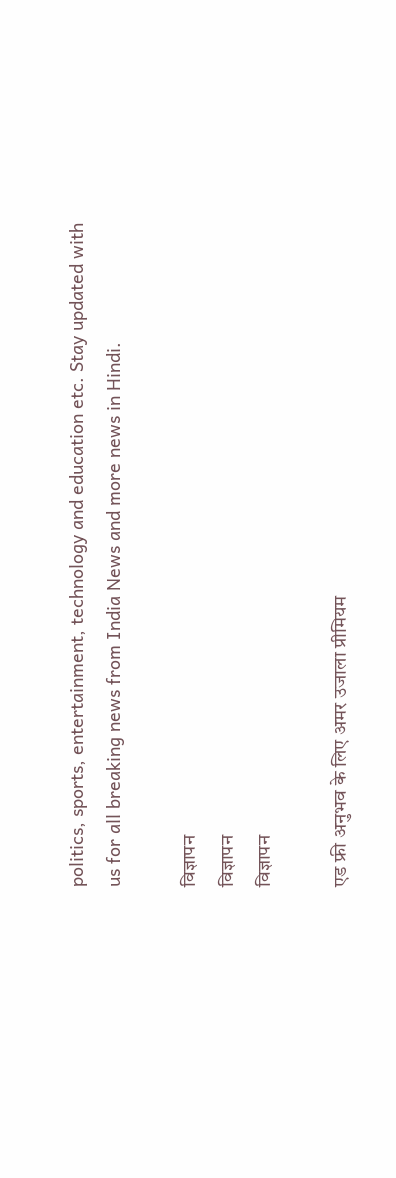politics, sports, entertainment, technology and education etc. Stay updated with us for all breaking news from India News and more news in Hindi.

विज्ञापन
विज्ञापन
विज्ञापन

एड फ्री अनुभव के लिए अमर उजाला प्रीमियम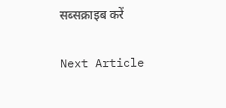सब्सक्राइब करें

Next Article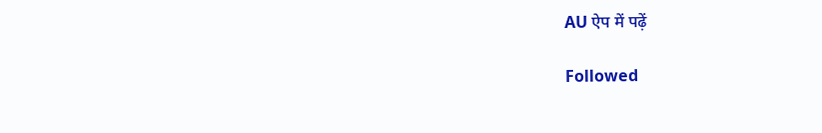AU ऐप में पढ़ें

Followed